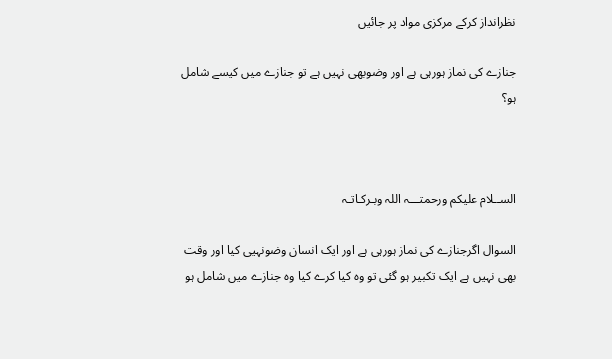نظرانداز کرکے مرکزی مواد پر جائیں

جنازے کی نماز ہورہی ہے اور وضوبھی نہیں ہے تو جنازے میں کیسے شامل ہو؟



الســلام علیکم ورحمتـــہ اللہ وبـرکـاتـہ

السوال اگرجنازے کی نماز ہورہی ہے اور ایک انسان وضونہیی کیا اور وقت بھی نہیں ہے ایک تکبیر ہو گئی تو وہ کیا کرے کیا وہ جنازے میں شامل ہو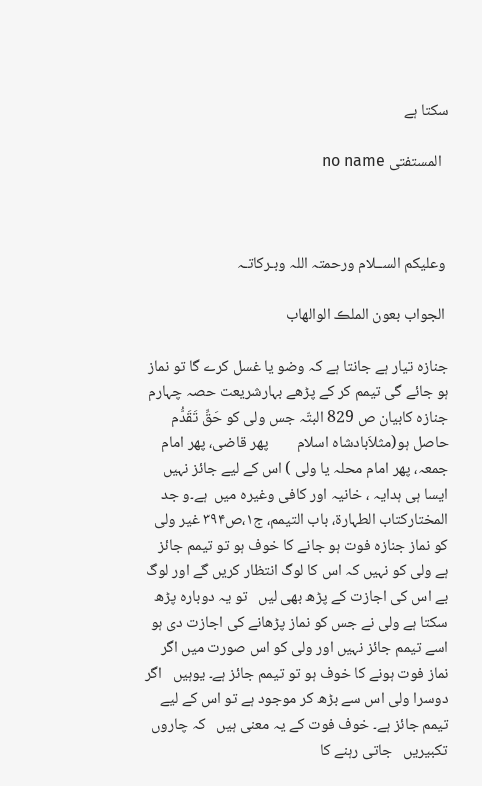سکتا ہے

  المستفتی no name



 وعلیکم الســلام ورحمتہ اللہ وبـرکاتـہ

 الجواب بعون الملڪ الوالھاب

جنازہ تیار ہے جانتا ہے کہ وضو یا غسل کرے گا تو نماز ہو جائے گی تیمم کر کے پڑھے بہارشریعت حصہ چہارم جنازہ کابیان ص 829 البتّہ جس ولی کو حَقِّ تَقَدُّم حاصل ہو(مثلاَبادشاہ اسلام        پھر قاضی، پھر امام جمعہ، پھر امام محلہ یا ولی ) اس کے لیے جائز نہیں ایسا ہی ہدایہ ، خانیہ اور کافی وغیرہ میں  ہے۔و جد المختارکتاب الطہارۃ، باب التیمم، ج۱،ص۳۹۴ غیر ولی کو نماز جنازہ فوت ہو جانے کا خوف ہو تو تیمم جائز ہے ولی کو نہیں کہ اس کا لوگ انتظار کریں گے اور لوگ بے اس کی اجازت کے پڑھ بھی لیں   تو یہ دوبارہ پڑھ سکتا ہے ولی نے جس کو نماز پڑھانے کی اجازت دی ہو اسے تیمم جائز نہیں اور ولی کو اس صورت میں اگر نماز فوت ہونے کا خوف ہو تو تیمم جائز ہے۔ یوہیں   اگر دوسرا ولی اس سے بڑھ کر موجود ہے تو اس کے لیے تیمم جائز ہے۔ خوف فوت کے یہ معنی ہیں   کہ چاروں   تکبیریں   جاتی رہنے کا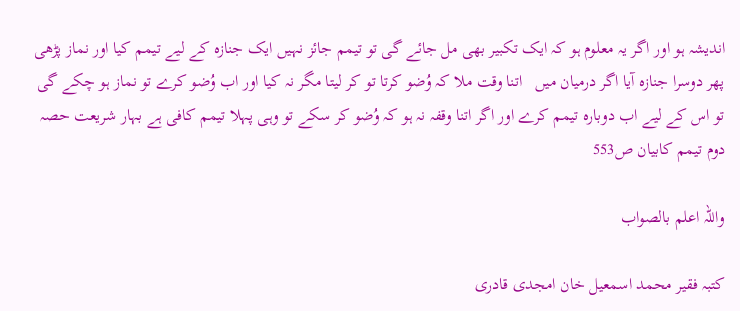اندیشہ ہو اور اگر یہ معلوم ہو کہ ایک تکبیر بھی مل جائے گی تو تیمم جائز نہیں ایک جنازہ کے لیے تیمم کیا اور نماز پڑھی پھر دوسرا جنازہ آیا اگر درمیان میں   اتنا وقت ملا کہ وُضو کرتا تو کر لیتا مگر نہ کیا اور اب وُضو کرے تو نماز ہو چکے گی تو اس کے لیے اب دوبارہ تیمم کرے اور اگر اتنا وقفہ نہ ہو کہ وُضو کر سکے تو وہی پہلا تیمم کافی ہے بہار شریعت حصہ دوم تیمم کابیان ص553

واللہ اعلم بالصواب

کتبہ فقیر محمد اسمعیل خان امجدی قادری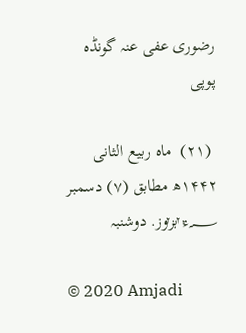رضوری عفی عنہ گونڈہ پوپی

 (۲۱)  ماہ ربیع الثانی ۱۴۴۲ھ مطابق (۷) دسمبر ٠٢٠٢؁ء بروز. دوشنبہ

© 2020 Amjadi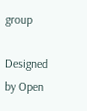group

Designed by Open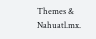Themes & Nahuatl.mx.